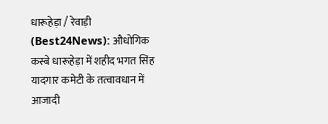धारूहेड़ा / रेवाड़ी (Best24News): औधोगिक कस्बे धारूहेड़ा में शहीद भगत सिंह यादगार कमेटी के तत्वावधान में आजादी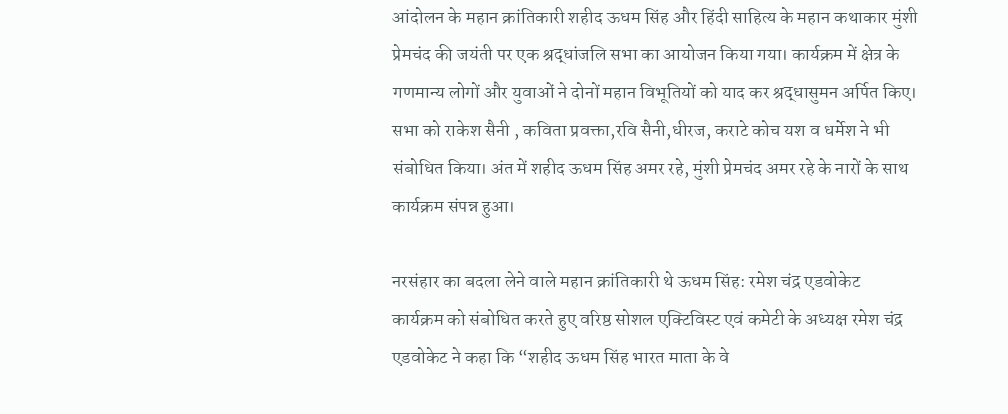आंदोलन के महान क्रांतिकारी शहीद ऊधम सिंह और हिंदी साहित्य के महान कथाकार मुंशी प्रेमचंद की जयंती पर एक श्रद्धांजलि सभा का आयोजन किया गया। कार्यक्रम में क्षेत्र के गणमान्य लोगों और युवाओं ने दोनों महान विभूतियों को याद कर श्रद्धासुमन अर्पित किए।
सभा को राकेश सैनी , कविता प्रवक्ता,रवि सैनी,धीरज, कराटे कोच यश व धर्मेश ने भी संबोधित किया। अंत में शहीद ऊधम सिंह अमर रहे, मुंशी प्रेमचंद अमर रहे के नारों के साथ कार्यक्रम संपन्न हुआ।

नरसंहार का बदला लेने वाले महान क्रांतिकारी थे ऊधम सिंह: रमेश चंद्र एडवोकेट
कार्यक्रम को संबोधित करते हुए वरिष्ठ सोशल एक्टिविस्ट एवं कमेटी के अध्यक्ष रमेश चंद्र एडवोकेट ने कहा कि “शहीद ऊधम सिंह भारत माता के वे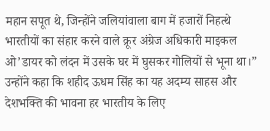महान सपूत थे, जिन्होंने जलियांवाला बाग में हजारों निहत्थे भारतीयों का संहार करने वाले क्रूर अंग्रेज अधिकारी माइकल ओ’डायर को लंदन में उसके घर में घुसकर गोलियों से भूना था।”
उन्होंने कहा कि शहीद ऊधम सिंह का यह अदम्य साहस और देशभक्ति की भावना हर भारतीय के लिए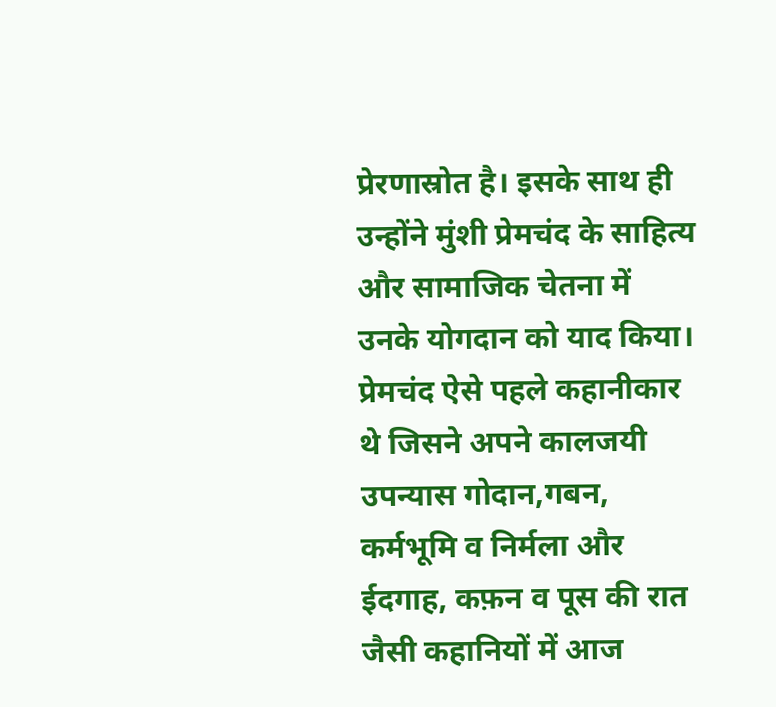प्रेरणास्रोत है। इसके साथ ही उन्होंने मुंशी प्रेमचंद के साहित्य और सामाजिक चेतना में उनके योगदान को याद किया।
प्रेमचंद ऐसे पहले कहानीकार थे जिसने अपने कालजयी उपन्यास गोदान,गबन, कर्मभूमि व निर्मला और ईदगाह, कफ़न व पूस की रात जैसी कहानियों में आज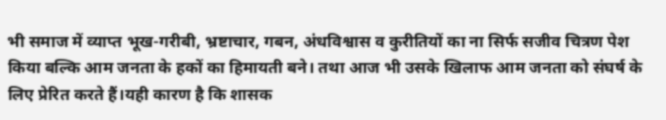भी समाज में व्याप्त भूख-गरीबी, भ्रष्टाचार, गबन, अंधविश्वास व कुरीतियों का ना सिर्फ सजीव चित्रण पेश किया बल्कि आम जनता के हकों का हिमायती बने। तथा आज भी उसके खिलाफ आम जनता को संघर्ष के लिए प्रेरित करते हैं।यही कारण है कि शासक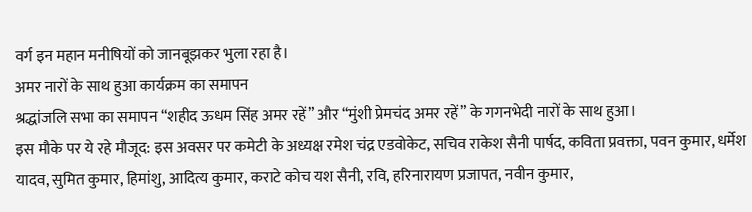वर्ग इन महान मनीषियों को जानबूझकर भुला रहा है।
अमर नारों के साथ हुआ कार्यक्रम का समापन
श्रद्धांजलि सभा का समापन “शहीद ऊधम सिंह अमर रहें” और “मुंशी प्रेमचंद अमर रहें” के गगनभेदी नारों के साथ हुआ।
इस मौके पर ये रहे मौजूद: इस अवसर पर कमेटी के अध्यक्ष रमेश चंद्र एडवोकेट, सचिव राकेश सैनी पार्षद, कविता प्रवक्ता, पवन कुमार, धर्मेश यादव, सुमित कुमार, हिमांशु, आदित्य कुमार, कराटे कोच यश सैनी, रवि, हरिनारायण प्रजापत, नवीन कुमार,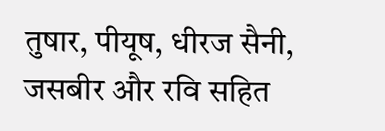तुषार, पीयूष, धीरज सैनी, जसबीर और रवि सहित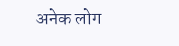अनेक लोग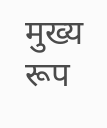मुख्य रूप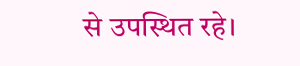से उपस्थित रहे।